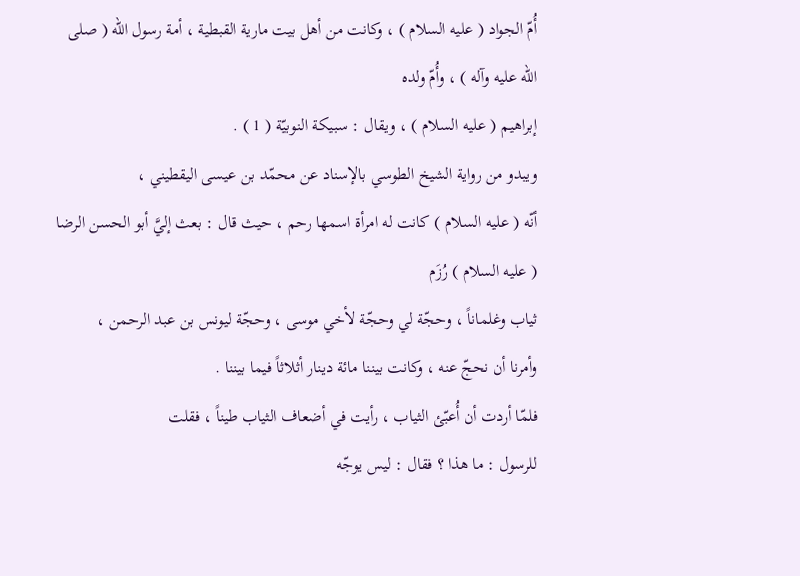أُمّ الجواد ( عليه السلام ) ، وكانت من أهل بيت مارية القبطية ، أمة رسول الله ( صلى الله عليه وآله ) ، وأُمّ ولده
إبراهيم ( عليه السلام ) ، ويقال : سبيكة النوبيّة ( 1 ) .
ويبدو من رواية الشيخ الطوسي بالإسناد عن محمّد بن عيسى اليقطيني ،
أنّه ( عليه السلام ) كانت له امرأة اسمها رحم ، حيث قال : بعث إليَّ أبو الحسن الرضا ( عليه السلام ) رُزَم
ثياب وغلماناً ، وحجّة لي وحجّة لأخي موسى ، وحجّة ليونس بن عبد الرحمن ،
وأمرنا أن نحجّ عنه ، وكانت بيننا مائة دينار أثلاثاً فيما بيننا .
فلمّا أردت أن أُعبّئ الثياب ، رأيت في أضعاف الثياب طيناً ، فقلت
للرسول : ما هذا ؟ فقال : ليس يوجّه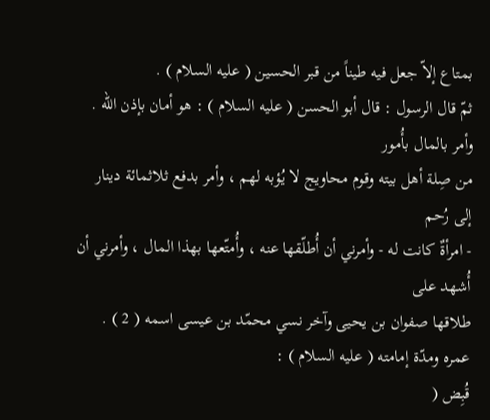بمتاع إلاّ جعل فيه طيناً من قبر الحسين ( عليه السلام ) .
ثمّ قال الرسول : قال أبو الحسن ( عليه السلام ) : هو أمان بإذن الله . وأمر بالمال بأُمور
من صِلة أهل بيته وقوم محاويج لا يُؤبه لهم ، وأمر بدفع ثلاثمائة دينار إلى رُحم
- امرأةٌ كانت له - وأمرني أن أُطلّقها عنه ، وأُمتّعها بهذا المال ، وأمرني أن أُشهد على
طلاقها صفوان بن يحيى وآخر نسي محمّد بن عيسى اسمه ( 2 ) .
عمره ومدّة إمامته ( عليه السلام ) :
قُبِض (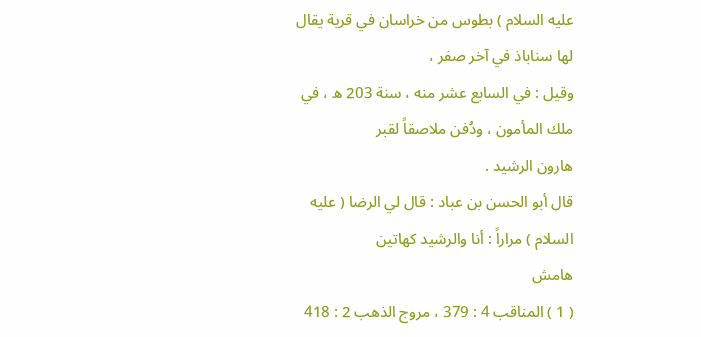عليه السلام ) بطوس من خراسان في قرية يقال لها سناباذ في آخر صفر ،
وقيل : في السابع عشر منه ، سنة 203 ه ، في ملك المأمون ، ودُفن ملاصقاً لقبر
هارون الرشيد .
قال أبو الحسن بن عباد : قال لي الرضا ( عليه السلام ) مراراً : أنا والرشيد كهاتين
هامش
( 1 ) المناقب 4 : 379 ، مروج الذهب 2 : 418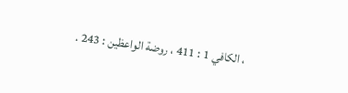، الكافي 1 : 411 ، روضة الواعظين : 243 .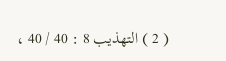( 2 ) التهذيب 8 : 40 / 40 ،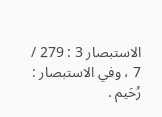الاستبصار 3 : 279 / 7 ، وفي الاستبصار : رُحَيم .